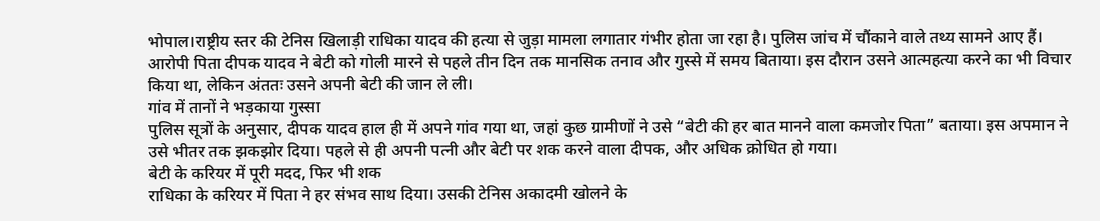भोपाल।राष्ट्रीय स्तर की टेनिस खिलाड़ी राधिका यादव की हत्या से जुड़ा मामला लगातार गंभीर होता जा रहा है। पुलिस जांच में चौंकाने वाले तथ्य सामने आए हैं। आरोपी पिता दीपक यादव ने बेटी को गोली मारने से पहले तीन दिन तक मानसिक तनाव और गुस्से में समय बिताया। इस दौरान उसने आत्महत्या करने का भी विचार किया था, लेकिन अंततः उसने अपनी बेटी की जान ले ली।
गांव में तानों ने भड़काया गुस्सा
पुलिस सूत्रों के अनुसार, दीपक यादव हाल ही में अपने गांव गया था, जहां कुछ ग्रामीणों ने उसे “बेटी की हर बात मानने वाला कमजोर पिता” बताया। इस अपमान ने उसे भीतर तक झकझोर दिया। पहले से ही अपनी पत्नी और बेटी पर शक करने वाला दीपक, और अधिक क्रोधित हो गया।
बेटी के करियर में पूरी मदद, फिर भी शक
राधिका के करियर में पिता ने हर संभव साथ दिया। उसकी टेनिस अकादमी खोलने के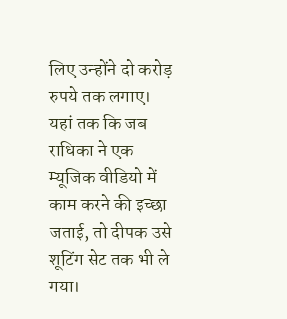लिए उन्होंने दो करोड़ रुपये तक लगाए। यहां तक कि जब राधिका ने एक म्यूजिक वीडियो में काम करने की इच्छा जताई, तो दीपक उसे शूटिंग सेट तक भी ले गया।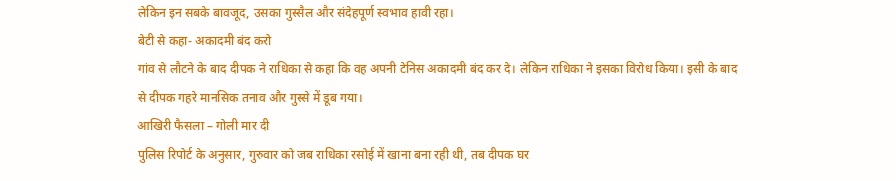लेकिन इन सबके बावजूद, उसका गुस्सैल और संदेहपूर्ण स्वभाव हावी रहा।
बेटी से कहा- अकादमी बंद करो
गांव से लौटने के बाद दीपक ने राधिका से कहा कि वह अपनी टेनिस अकादमी बंद कर दे। लेकिन राधिका ने इसका विरोध किया। इसी के बाद से दीपक गहरे मानसिक तनाव और गुस्से में डूब गया।
आखिरी फैसला – गोली मार दी
पुलिस रिपोर्ट के अनुसार, गुरुवार को जब राधिका रसोई में खाना बना रही थी, तब दीपक घर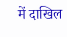में दाखिल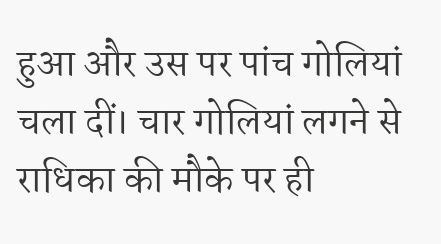हुआ और उस पर पांच गोलियां चला दीं। चार गोलियां लगने से राधिका की मौके पर ही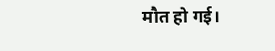मौत हो गई।